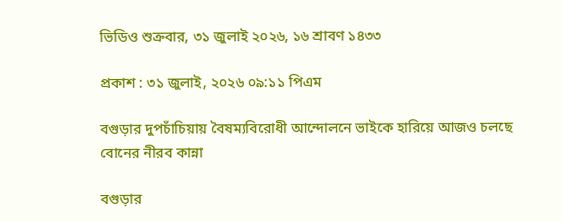ভিডিও শুক্রবার, ৩১ জুলাই ২০২৬, ১৬ শ্রাবণ ১৪৩৩

প্রকাশ : ৩১ জুলাই, ২০২৬ ০৯:১১ পিএম

বগুড়ার দুপচাঁচিয়ায় বৈষম্যবিরোধী আন্দোলনে ভাইকে হারিয়ে আজও চলছে বোনের নীরব কান্না

বগুড়ার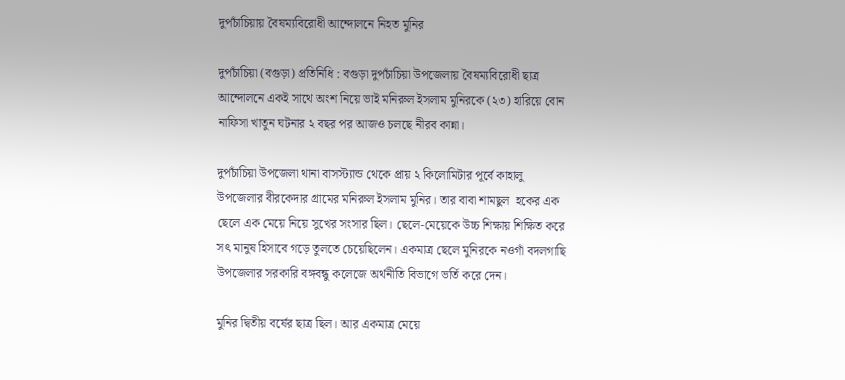দুপচাঁচিয়ায় বৈষম্যবিরোধী আন্দোলনে নিহত মুনির

দুপচাঁচিয়া (বগুড়া) প্রতিনিধি : বগুড়া দুপচাঁচিয়া উপজেলায় বৈষম্যবিরোধী ছাত্র আন্দোলনে একই সাথে অংশ নিয়ে ভাই মনিরুল ইসলাম মুনিরকে (২৩) হারিয়ে বোন নাফিসা খাতুন ঘটনার ২ বছর পর আজও চলছে নীরব কান্না।

দুপচাঁচিয়া উপজেলা থানা বাসস্ট্যান্ড থেকে প্রায় ২ কিলোমিটার পূর্বে কাহালু উপজেলার বীরকেদার গ্রামের মনিরুল ইসলাম মুনির। তার বাবা শামছুল  হকের এক ছেলে এক মেয়ে নিয়ে সুখের সংসার ছিল। ছেলে-মেয়েকে উচ্চ শিক্ষায় শিক্ষিত করে সৎ মানুষ হিসাবে গড়ে তুলতে চেয়েছিলেন। একমাত্র ছেলে মুনিরকে নওগাঁ বদলগাছি উপজেলার সরকারি বঙ্গবন্ধু কলেজে অর্থনীতি বিভাগে ভর্তি করে দেন।

মুনির দ্বিতীয় বর্ষের ছাত্র ছিল। আর একমাত্র মেয়ে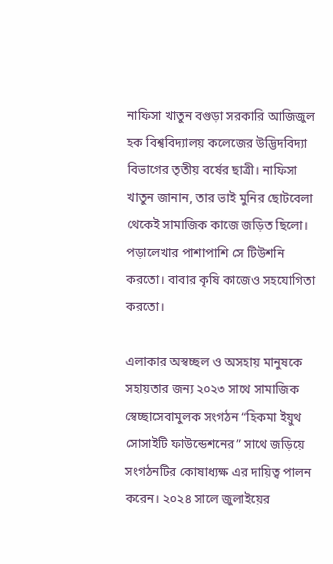নাফিসা খাতুন বগুড়া সরকারি আজিজুল হক বিশ্ববিদ্যালয় কলেজের উদ্ভিদবিদ্যা বিভাগের তৃতীয় বর্ষের ছাত্রী। নাফিসা খাতুন জানান, তার ভাই মুনির ছোটবেলা থেকেই সামাজিক কাজে জড়িত ছিলো। পড়ালেখার পাশাপাশি সে টিউশনি করতো। বাবার কৃষি কাজেও সহযোগিতা করতো।

এলাকার অস্বচ্ছল ও অসহায় মানুষকে সহায়তার জন্য ২০২৩ সাথে সামাজিক স্বেচ্ছাসেবামুলক সংগঠন “হিকমা ইয়ুথ সোসাইটি ফাউন্ডেশনের” সাথে জড়িয়ে সংগঠনটির কোষাধ্যক্ষ এর দায়িত্ব পালন করেন। ২০২৪ সালে জুলাইয়ের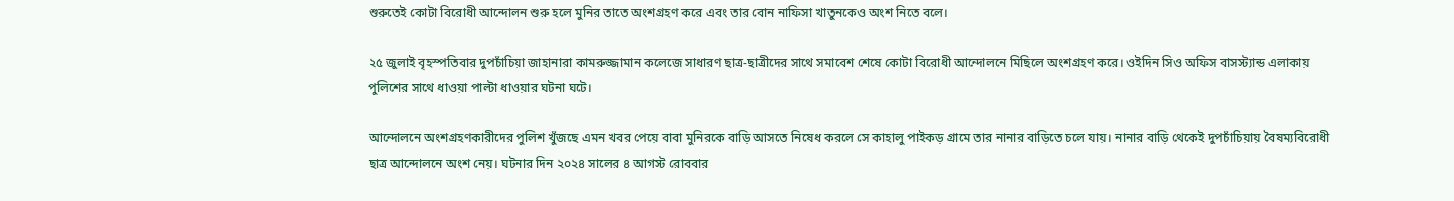শুরুতেই কোটা বিরোধী আন্দোলন শুরু হলে মুনির তাতে অংশগ্রহণ করে এবং তার বোন নাফিসা খাতুনকেও অংশ নিতে বলে।

২৫ জুলাই বৃহস্পতিবার দুপচাঁচিয়া জাহানারা কামরুজ্জামান কলেজে সাধারণ ছাত্র-ছাত্রীদের সাথে সমাবেশ শেষে কোটা বিরোধী আন্দোলনে মিছিলে অংশগ্রহণ করে। ওইদিন সিও অফিস বাসস্ট্যান্ড এলাকায় পুলিশের সাথে ধাওয়া পাল্টা ধাওয়ার ঘটনা ঘটে।

আন্দোলনে অংশগ্রহণকারীদের পুলিশ খুঁজছে এমন খবর পেয়ে বাবা মুনিরকে বাড়ি আসতে নিষেধ করলে সে কাহালু পাইকড় গ্রামে তার নানার বাড়িতে চলে যায়। নানার বাড়ি থেকেই দুপচাঁচিয়ায় বৈষম্যবিরোধী ছাত্র আন্দোলনে অংশ নেয়। ঘটনার দিন ২০২৪ সালের ৪ আগস্ট রোববার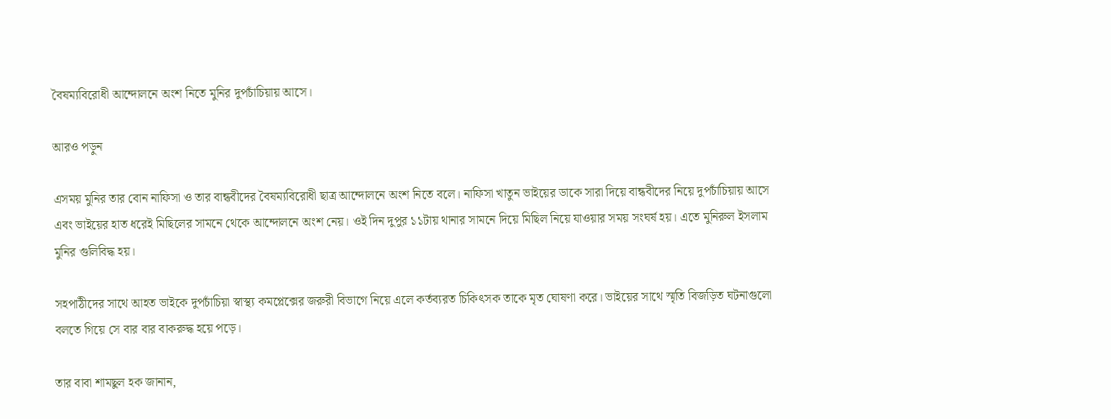বৈষম্যবিরোধী আন্দোলনে অংশ নিতে মুনির দুপচাঁচিয়ায় আসে।

আরও পড়ুন

এসময় মুনির তার বোন নাফিসা ও তার বান্ধবীদের বৈষম্যবিরোধী ছাত্র আন্দোলনে অংশ নিতে বলে। নাফিসা খাতুন ভাইয়ের ডাকে সারা দিয়ে বান্ধবীদের নিয়ে দুপচাঁচিয়ায় আসে এবং ভাইয়ের হাত ধরেই মিছিলের সামনে থেকে আন্দোলনে অংশ নেয়। ওই দিন দুপুর ১১টায় থানার সামনে দিয়ে মিছিল নিয়ে যাওয়ার সময় সংঘর্ষ হয়। এতে মুনিরুল ইসলাম মুনির গুলিবিদ্ধ হয়।

সহপাঠীদের সাথে আহত ভাইকে দুপচাঁচিয়া স্বাস্থ্য কমপ্লেক্সের জরুরী বিভাগে নিয়ে এলে কর্তব্যরত চিকিৎসক তাকে মৃত ঘোষণা করে। ভাইয়ের সাথে স্মৃতি বিজড়িত ঘটনাগুলো বলতে গিয়ে সে বার বার বাকরুদ্ধ হয়ে পড়ে।

তার বাবা শামছুল হক জানান,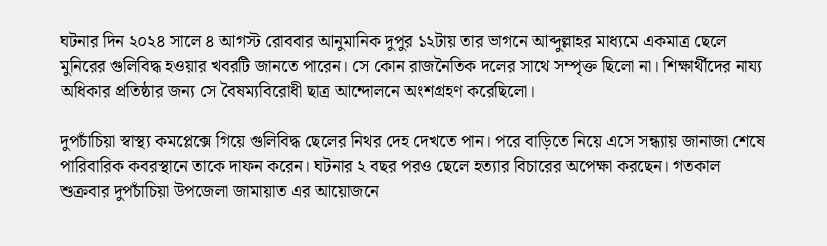ঘটনার দিন ২০২৪ সালে ৪ আগস্ট রোববার আনুমানিক দুপুর ১২টায় তার ভাগনে আব্দুল্লাহর মাধ্যমে একমাত্র ছেলে মুনিরের গুলিবিদ্ধ হওয়ার খবরটি জানতে পারেন। সে কোন রাজনৈতিক দলের সাথে সম্পৃক্ত ছিলো না। শিক্ষার্থীদের নায্য অধিকার প্রতিষ্ঠার জন্য সে বৈষম্যবিরোধী ছাত্র আন্দোলনে অংশগ্রহণ করেছিলো।

দুপচাঁচিয়া স্বাস্থ্য কমপ্লেক্সে গিয়ে গুলিবিদ্ধ ছেলের নিথর দেহ দেখতে পান। পরে বাড়িতে নিয়ে এসে সন্ধ্যায় জানাজা শেষে পারিবারিক কবরস্থানে তাকে দাফন করেন। ঘটনার ২ বছর পরও ছেলে হত্যার বিচারের অপেক্ষা করছেন। গতকাল শুক্রবার দুপচাঁচিয়া উপজেলা জামায়াত এর আয়োজনে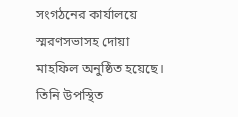সংগঠনের কার্যালয়ে স্মরণসভাসহ দোয়া মাহফিল অনুষ্ঠিত হয়েছে। তিনি উপস্থিত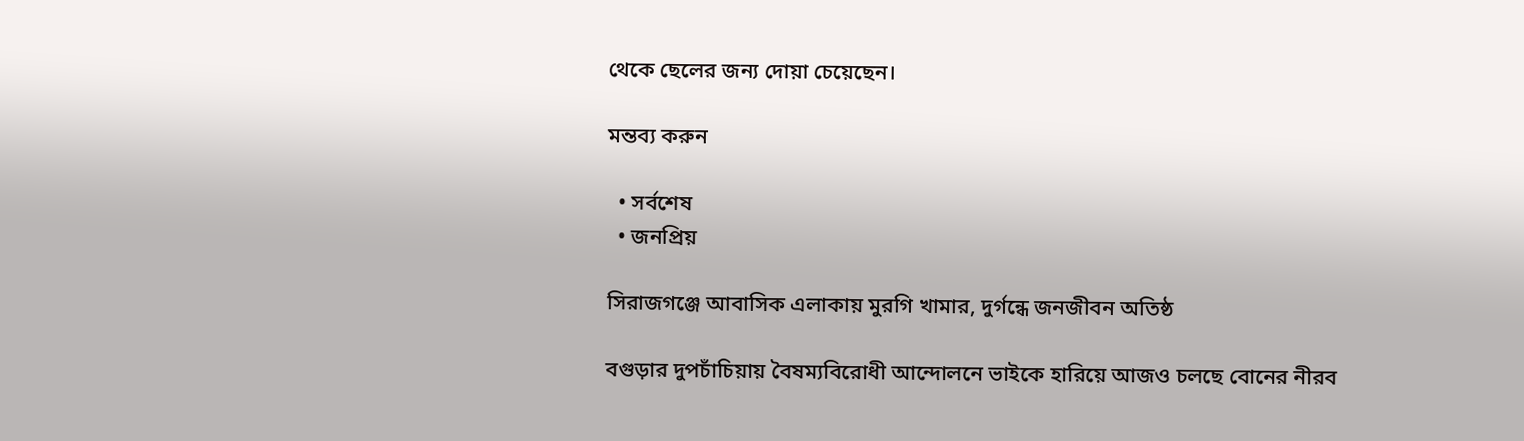থেকে ছেলের জন্য দোয়া চেয়েছেন।

মন্তব্য করুন

  • সর্বশেষ
  • জনপ্রিয়

সিরাজগঞ্জে আবাসিক এলাকায় মুরগি খামার, দুর্গন্ধে জনজীবন অতিষ্ঠ

বগুড়ার দুপচাঁচিয়ায় বৈষম্যবিরোধী আন্দোলনে ভাইকে হারিয়ে আজও চলছে বোনের নীরব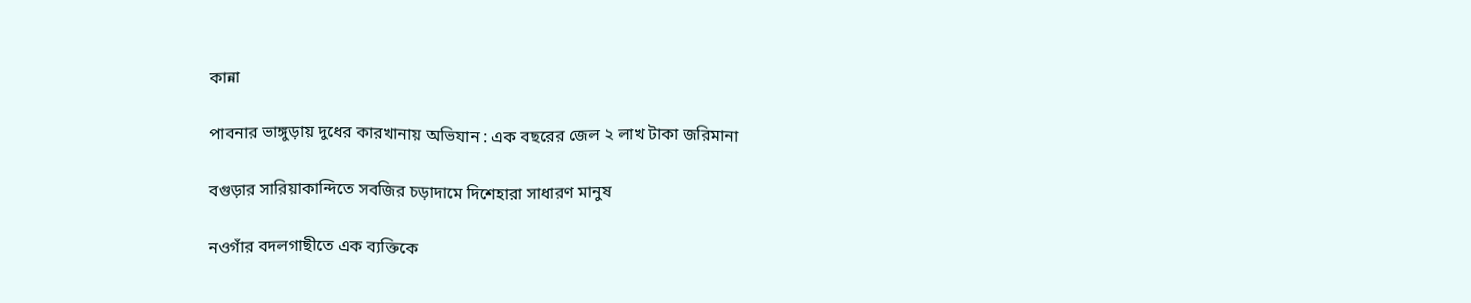কান্না

পাবনার ভাঙ্গুড়ায় দুধের কারখানায় অভিযান : এক বছরের জেল ২ লাখ টাকা জরিমানা

বগুড়ার সারিয়াকান্দিতে সবজির চড়াদামে দিশেহারা সাধারণ মানুষ

নওগাঁর বদলগাছীতে এক ব্যক্তিকে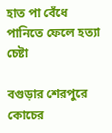হাত পা বেঁধে পানিতে ফেলে হত্যা চেষ্টা

বগুড়ার শেরপুরে কোচের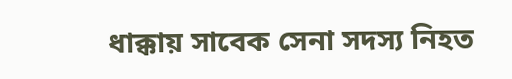ধাক্কায় সাবেক সেনা সদস্য নিহত